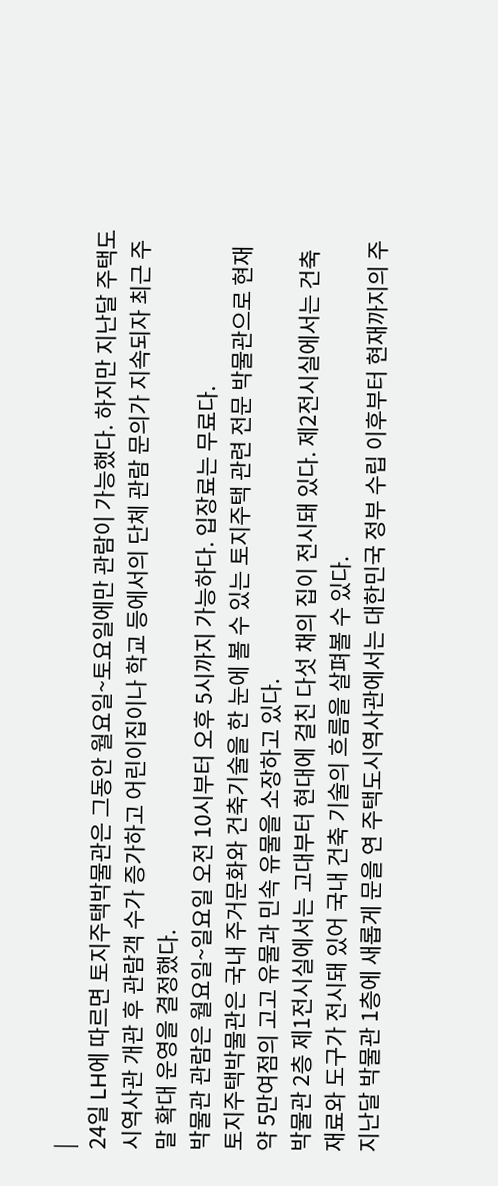|
24일 LH에 따르면 토지주택박물관은 그동안 월요일~토요일에만 관람이 가능했다. 하지만 지난달 주택도시역사관 개관 후 관람객 수가 증가하고 어린이집이나 학교 등에서의 단체 관람 문의가 지속되자 최근 주말 확대 운영을 결정했다.
박물관 관람은 월요일~일요일 오전 10시부터 오후 5시까지 가능하다. 입장료는 무료다.
토지주택박물관은 국내 주거문화와 건축기술을 한 눈에 볼 수 있는 토지주택 관련 전문 박물관으로 현재 약 5만여점의 고고 유물과 민속 유물을 소장하고 있다.
박물관 2층 제1전시실에서는 고대부터 현대에 걸친 다섯 채의 집이 전시돼 있다. 제2전시실에서는 건축 재료와 도구가 전시돼 있어 국내 건축 기술의 흐름을 살펴볼 수 있다.
지난달 박물관 1층에 새롭게 문을 연 주택도시역사관에서는 대한민국 정부 수립 이후부터 현재까지의 주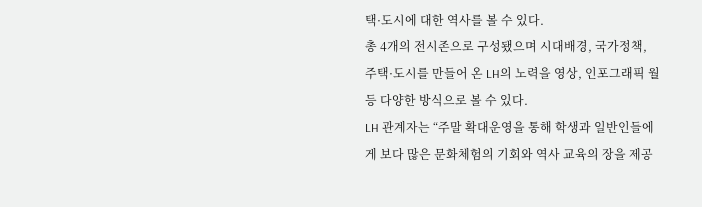택·도시에 대한 역사를 볼 수 있다.
총 4개의 전시존으로 구성됐으며 시대배경, 국가정책, 주택·도시를 만들어 온 LH의 노력을 영상, 인포그래픽 월 등 다양한 방식으로 볼 수 있다.
LH 관계자는 “주말 확대운영을 통해 학생과 일반인들에게 보다 많은 문화체험의 기회와 역사 교육의 장을 제공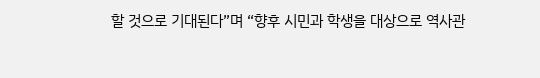할 것으로 기대된다”며 “향후 시민과 학생을 대상으로 역사관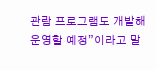관람 프로그램도 개발해 운영할 예정”이라고 말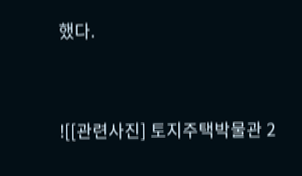했다.




![[관련사진] 토지주택박물관 2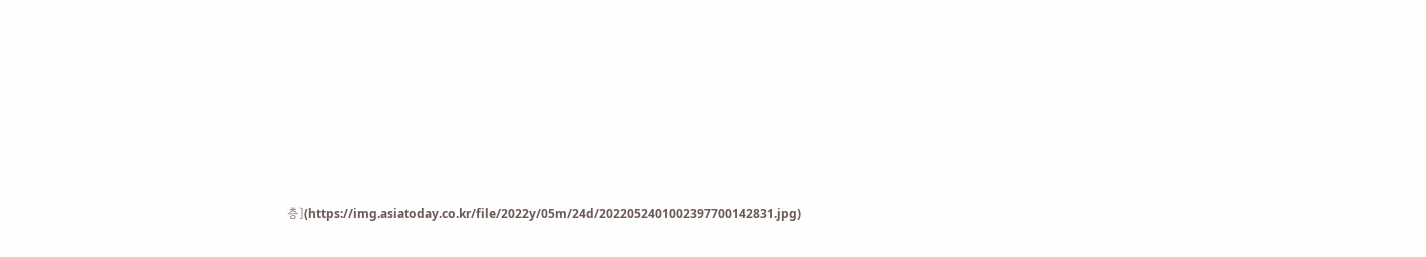층](https://img.asiatoday.co.kr/file/2022y/05m/24d/2022052401002397700142831.jpg)